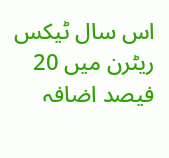اس سال ٹیکس ریٹرن میں 20 فیصد اضافہ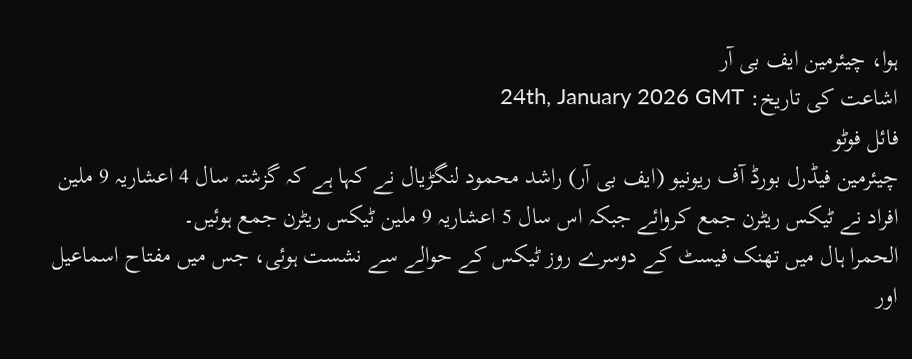ہوا، چیئرمین ایف بی آر
اشاعت کی تاریخ: 24th, January 2026 GMT
فائل فوٹو
چیئرمین فیڈرل بورڈ آف ریونیو (ایف بی آر) راشد محمود لنگڑیال نے کہا ہے کہ گزشتہ سال 4 اعشاریہ 9 ملین افراد نے ٹیکس ریٹرن جمع کروائے جبکہ اس سال 5 اعشاریہ 9 ملین ٹیکس ریٹرن جمع ہوئیں۔
الحمرا ہال میں تھنک فیسٹ کے دوسرے روز ٹیکس کے حوالے سے نشست ہوئی، جس میں مفتاح اسماعیل اور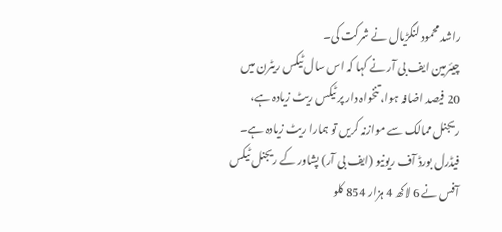راشد محمود لنگڑیال نے شرکت کی۔
چیئرمین ایف بی آر نے کہا کہ اس سال ٹیکس ریٹرن میں 20 فیصد اضافہ ہوا، تنخواہ دار پر ٹیکس ریٹ زیادہ ہے، ریجنل ممالک سے موازنہ کریں تو ہمارا ریٹ زیادہ ہے۔
فیڈرل بورڈ آف ریونیو (ایف بی آر) پشاور کے ریجنل ٹیکس آفس نے 6 لاکھ 4 ہزار 854 کلو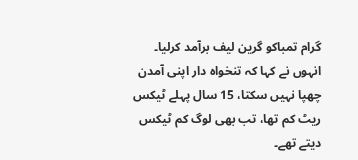گرام تمباکو گرین لیف برآمد کرلیا۔
انہوں نے کہا کہ تنخواہ دار اپنی آمدن چھپا نہیں سکتا، 15 سال پہلے ٹیکس ریٹ کم تھا، تب بھی لوگ کم ٹیکس دیتے تھے۔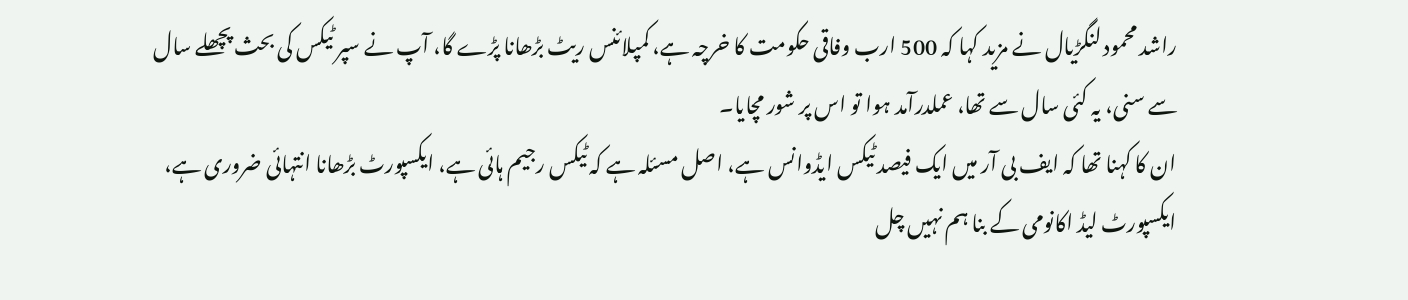راشد محمود لنگڑیال نے مزید کہا کہ 500 ارب وفاقی حکومت کا خرچہ ہے، کمپلائنس ریٹ بڑھانا پڑے گا، آپ نے سپر ٹیکس کی بحث پچھلے سال سے سنی، یہ کئی سال سے تھا، عملدرآمد ہوا تو اس پر شور مچایا۔
ان کا کہنا تھا کہ ایف بی آر میں ایک فیصد ٹیکس ایڈوانس ہے، اصل مسئلہ ہے کہ ٹیکس رجیم ہائی ہے، ایکسپورٹ بڑھانا انتہائی ضروری ہے، ایکسپورٹ لیڈ اکانومی کے بنا ہم نہیں چل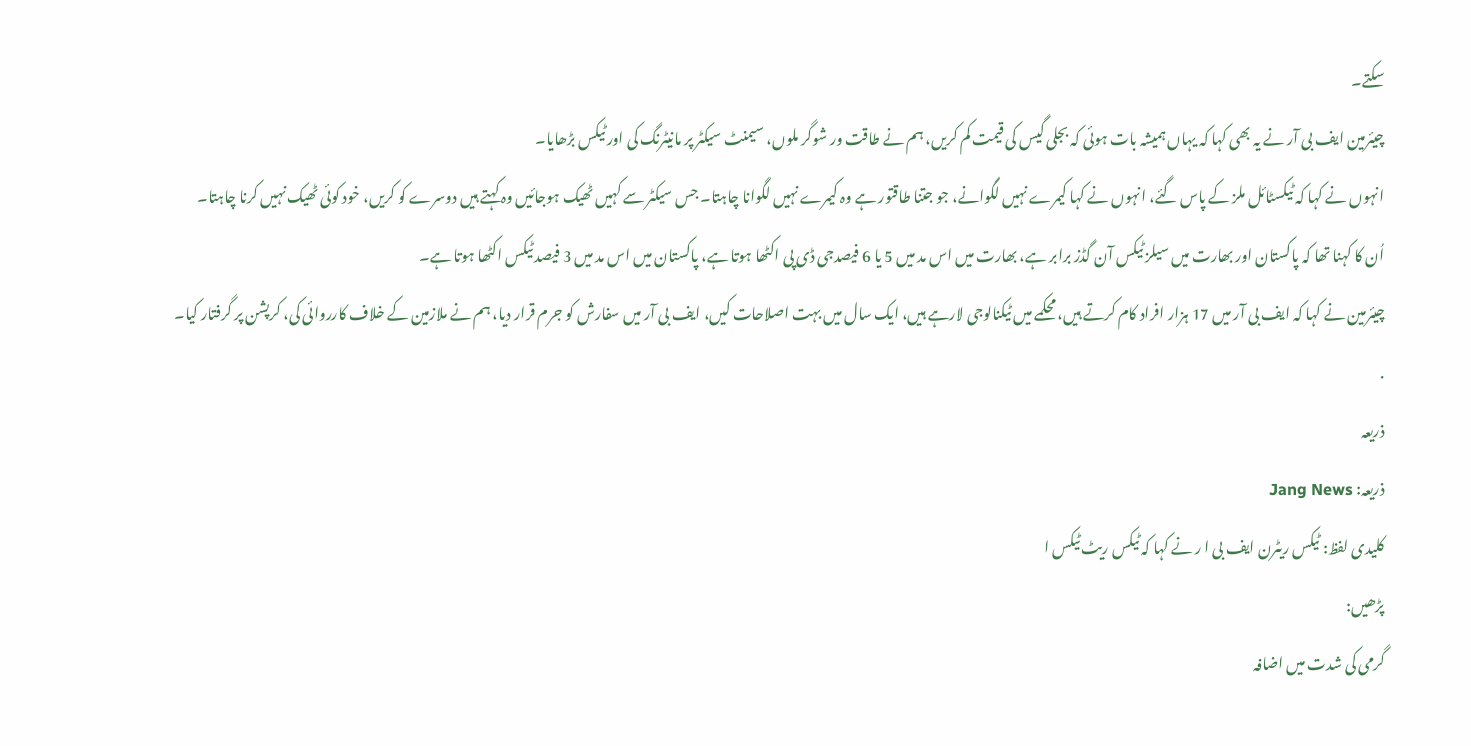سکتے۔
چیئرمین ایف بی آر نے یہ بھی کہا کہ یہاں ہمیشہ بات ہوئی کہ بجلی گیس کی قیمت کم کریں، ہم نے طاقت ور شوگر ملوں، سیمنٹ سیکٹر پر مانیٹرنگ کی اور ٹیکس بڑھایا۔
انہوں نے کہا کہ ٹیکسٹائل ملز کے پاس گئے، انہوں نے کہا کیمرے نہیں لگوانے، جو جتنا طاقتور ہے وہ کیمرے نہیں لگوانا چاہتا۔ جس سیکٹر سے کہیں ٹھیک ہوجائیں وہ کہتے ہیں دوسرے کو کریں، خود کوئی ٹھیک نہیں کرنا چاہتا۔
اُن کا کہنا تھا کہ پاکستان اور بھارت میں سیلز ٹیکس آن گڈز برابر ہے، بھارت میں اس مد میں 5 یا 6 فیصدجی ڈی پی اکٹھا ہوتا ہے، پاکستان میں اس مد میں 3 فیصد ٹیکس اکٹھا ہوتا ہے۔
چیئرمین نے کہا کہ ایف بی آر میں 17 ہزار افراد کام کرتے ہیں، محکمے میں ٹیکنالوجی لارہے ہیں، ایک سال میں بہت اصلاحات کیں، ایف بی آر میں سفارش کو جرم قرار دیا، ہم نے ملازمین کے خلاف کارروائی کی، کرپشن پر گرفتار کیا۔
.
ذریعہ
ذریعہ: Jang News
کلیدی لفظ: ٹیکس ریٹرن ایف بی ا ر نے کہا کہ ٹیکس ریٹ ٹیکس ا
پڑھیں:
گرمی کی شدت میں اضافہ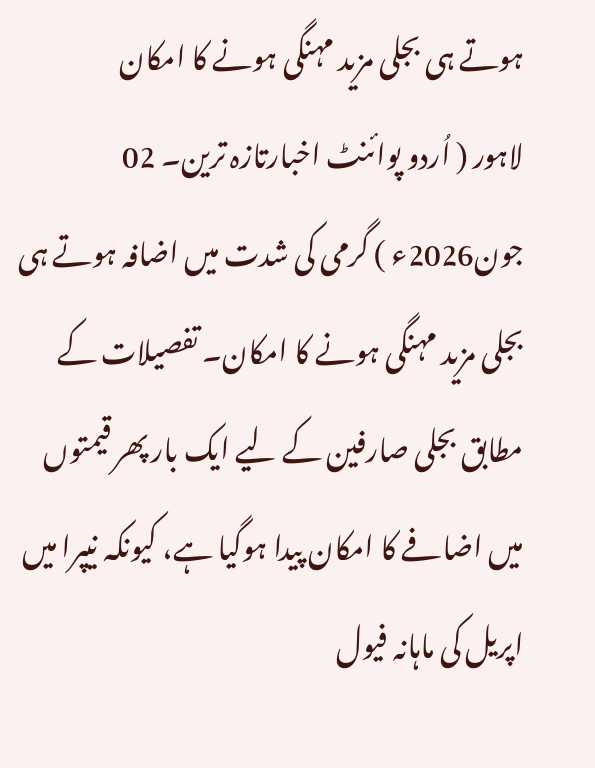ہوتے ہی بجلی مزید مہنگی ہونے کا امکان
لاہور ( اُردو پوائنٹ اخبارتازہ ترین۔ 02 جون2026ء ) گرمی کی شدت میں اضافہ ہوتے ہی بجلی مزید مہنگی ہونے کا امکان۔ تفصیلات کے مطابق بجلی صارفین کے لیے ایک بار پھر قیمتوں میں اضافے کا امکان پیدا ہوگیا ہے، کیونکہ نیپرا میں اپریل کی ماہانہ فیول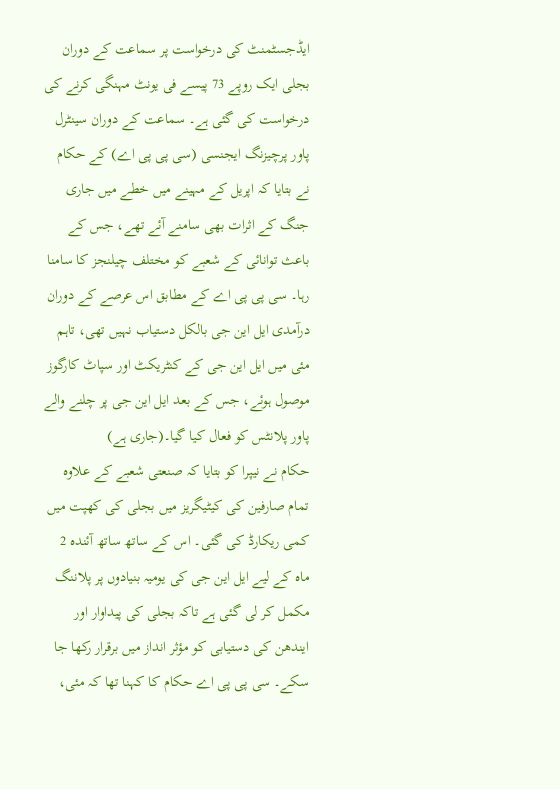ایڈجسٹمنٹ کی درخواست پر سماعت کے دوران بجلی ایک روپے 73 پیسے فی یونٹ مہنگی کرنے کی درخواست کی گئی ہے۔ سماعت کے دوران سینٹرل پاور پرچیزنگ ایجنسی (سی پی پی اے) کے حکام نے بتایا کہ اپریل کے مہینے میں خطے میں جاری جنگ کے اثرات بھی سامنے آئے تھے، جس کے باعث توانائی کے شعبے کو مختلف چیلنجز کا سامنا رہا۔ سی پی پی اے کے مطابق اس عرصے کے دوران درآمدی ایل این جی بالکل دستیاب نہیں تھی، تاہم مئی میں ایل این جی کے کنٹریکٹ اور سپاٹ کارگوز موصول ہوئے، جس کے بعد ایل این جی پر چلنے والے پاور پلانٹس کو فعال کیا گیا۔(جاری ہے)
حکام نے نیپرا کو بتایا کہ صنعتی شعبے کے علاوہ تمام صارفین کی کیٹیگریز میں بجلی کی کھپت میں کمی ریکارڈ کی گئی۔ اس کے ساتھ ساتھ آئندہ 2 ماہ کے لیے ایل این جی کی یومیہ بنیادوں پر پلاننگ مکمل کر لی گئی ہے تاکہ بجلی کی پیداوار اور ایندھن کی دستیابی کو مؤثر انداز میں برقرار رکھا جا سکے۔ سی پی پی اے حکام کا کہنا تھا کہ مئی،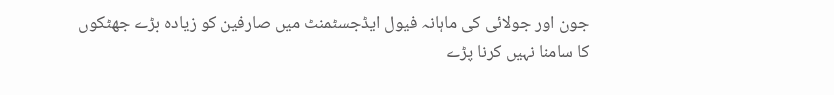جون اور جولائی کی ماہانہ فیول ایڈجسٹمنٹ میں صارفین کو زیادہ بڑے جھٹکوں کا سامنا نہیں کرنا پڑے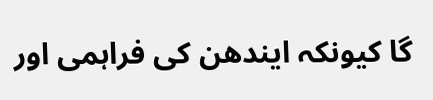گا کیونکہ ایندھن کی فراہمی اور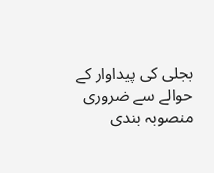بجلی کی پیداوار کے حوالے سے ضروری منصوبہ بندی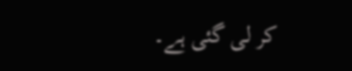کر لی گئی ہے۔